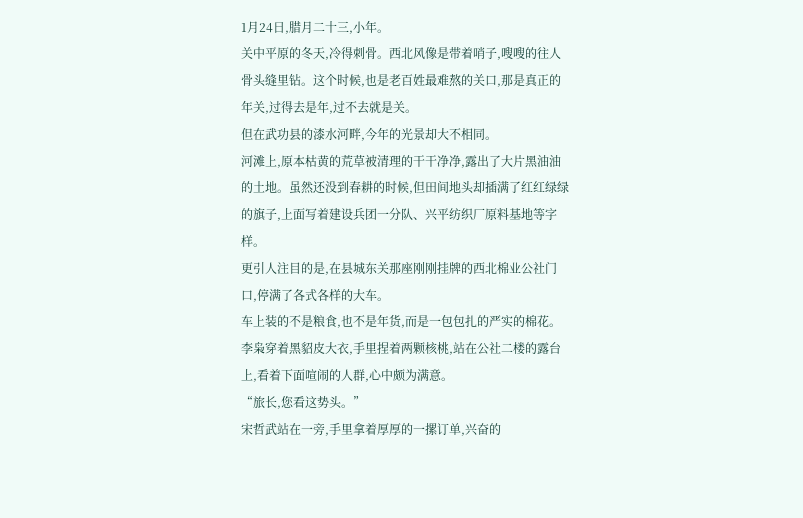1月24日,腊月二十三,小年。
关中平原的冬天,冷得刺骨。西北风像是带着哨子,嗖嗖的往人骨头缝里钻。这个时候,也是老百姓最难熬的关口,那是真正的年关,过得去是年,过不去就是关。
但在武功县的漆水河畔,今年的光景却大不相同。
河滩上,原本枯黄的荒草被清理的干干净净,露出了大片黑油油的土地。虽然还没到春耕的时候,但田间地头却插满了红红绿绿的旗子,上面写着建设兵团一分队、兴平纺织厂原料基地等字样。
更引人注目的是,在县城东关那座刚刚挂牌的西北棉业公社门口,停满了各式各样的大车。
车上装的不是粮食,也不是年货,而是一包包扎的严实的棉花。
李枭穿着黑貂皮大衣,手里捏着两颗核桃,站在公社二楼的露台上,看着下面喧闹的人群,心中颇为满意。
“旅长,您看这势头。”
宋哲武站在一旁,手里拿着厚厚的一摞订单,兴奋的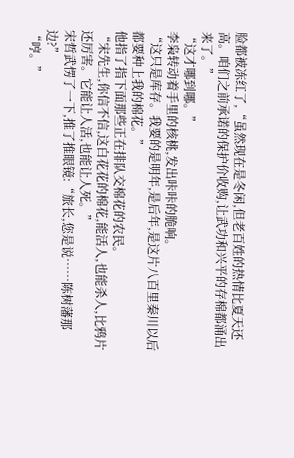脸都被冻红了,“虽然现在是冬闲,但老百姓的热情比夏天还高。咱们之前承诺的保护价收购,让武功和兴平的存棉都涌出来了。”
“这才哪到哪。”
李枭转动着手里的核桃,发出咔咔的脆响。
“这只是库存。我要的是明年,是后年,是这片八百里秦川以后都要种上我的棉花。”
他指了指下面那些正在排队交棉花的农民。
“宋先生,你信不信,这白花花的棉花,能活人,也能杀人,比鸦片还厉害。它能让人活,也能让人死。”
宋哲武愣了一下,推了推眼镜:“旅长,您是说……陈树藩那边?”
“哼。”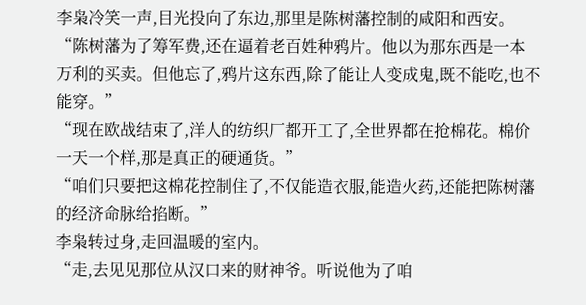李枭冷笑一声,目光投向了东边,那里是陈树藩控制的咸阳和西安。
“陈树藩为了筹军费,还在逼着老百姓种鸦片。他以为那东西是一本万利的买卖。但他忘了,鸦片这东西,除了能让人变成鬼,既不能吃,也不能穿。”
“现在欧战结束了,洋人的纺织厂都开工了,全世界都在抢棉花。棉价一天一个样,那是真正的硬通货。”
“咱们只要把这棉花控制住了,不仅能造衣服,能造火药,还能把陈树藩的经济命脉给掐断。”
李枭转过身,走回温暖的室内。
“走,去见见那位从汉口来的财神爷。听说他为了咱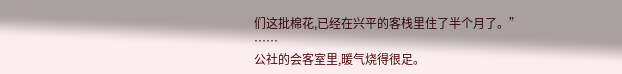们这批棉花,已经在兴平的客栈里住了半个月了。”
……
公社的会客室里,暖气烧得很足。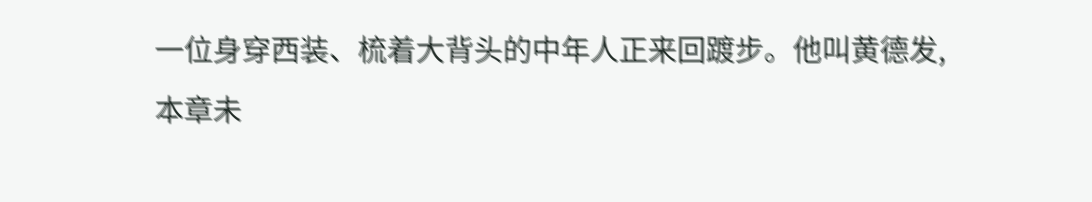一位身穿西装、梳着大背头的中年人正来回踱步。他叫黄德发,
本章未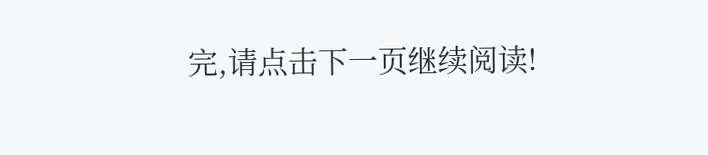完,请点击下一页继续阅读!